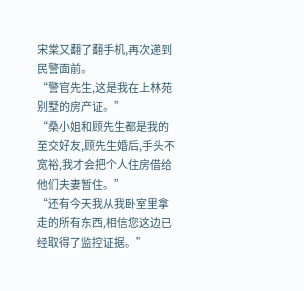宋棠又翻了翻手机,再次递到民警面前。
“警官先生,这是我在上林苑别墅的房产证。”
“桑小姐和顾先生都是我的至交好友,顾先生婚后,手头不宽裕,我才会把个人住房借给他们夫妻暂住。”
“还有今天我从我卧室里拿走的所有东西,相信您这边已经取得了监控证据。”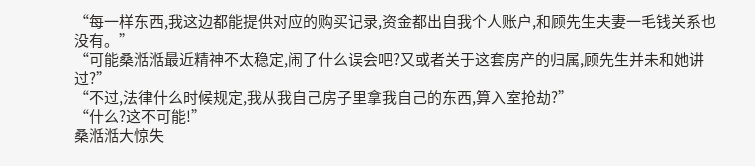“每一样东西,我这边都能提供对应的购买记录,资金都出自我个人账户,和顾先生夫妻一毛钱关系也没有。”
“可能桑湉湉最近精神不太稳定,闹了什么误会吧?又或者关于这套房产的归属,顾先生并未和她讲过?”
“不过,法律什么时候规定,我从我自己房子里拿我自己的东西,算入室抢劫?”
“什么?这不可能!”
桑湉湉大惊失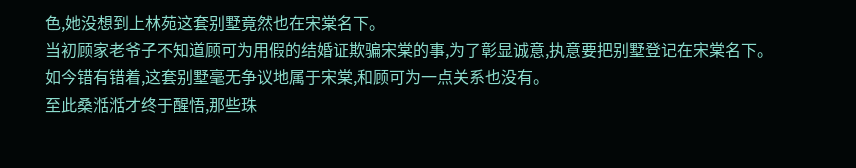色,她没想到上林苑这套别墅竟然也在宋棠名下。
当初顾家老爷子不知道顾可为用假的结婚证欺骗宋棠的事,为了彰显诚意,执意要把别墅登记在宋棠名下。
如今错有错着,这套别墅毫无争议地属于宋棠,和顾可为一点关系也没有。
至此桑湉湉才终于醒悟,那些珠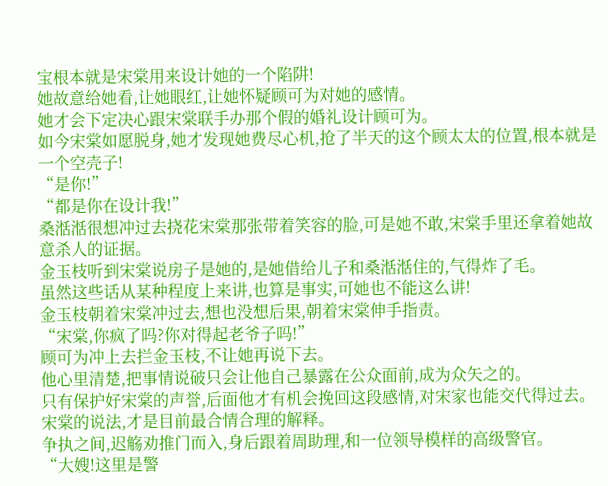宝根本就是宋棠用来设计她的一个陷阱!
她故意给她看,让她眼红,让她怀疑顾可为对她的感情。
她才会下定决心跟宋棠联手办那个假的婚礼设计顾可为。
如今宋棠如愿脱身,她才发现她费尽心机,抢了半天的这个顾太太的位置,根本就是一个空壳子!
“是你!”
“都是你在设计我!”
桑湉湉很想冲过去挠花宋棠那张带着笑容的脸,可是她不敢,宋棠手里还拿着她故意杀人的证据。
金玉枝听到宋棠说房子是她的,是她借给儿子和桑湉湉住的,气得炸了毛。
虽然这些话从某种程度上来讲,也算是事实,可她也不能这么讲!
金玉枝朝着宋棠冲过去,想也没想后果,朝着宋棠伸手指责。
“宋棠,你疯了吗?你对得起老爷子吗!”
顾可为冲上去拦金玉枝,不让她再说下去。
他心里清楚,把事情说破只会让他自己暴露在公众面前,成为众矢之的。
只有保护好宋棠的声誉,后面他才有机会挽回这段感情,对宋家也能交代得过去。
宋棠的说法,才是目前最合情合理的解释。
争执之间,迟觞劝推门而入,身后跟着周助理,和一位领导模样的高级警官。
“大嫂!这里是警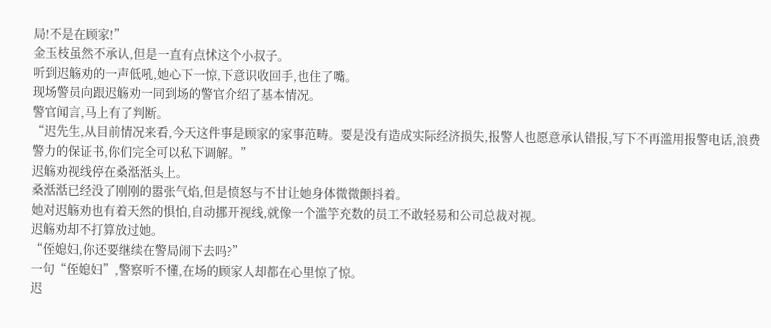局!不是在顾家!”
金玉枝虽然不承认,但是一直有点怵这个小叔子。
听到迟觞劝的一声低吼,她心下一惊,下意识收回手,也住了嘴。
现场警员向跟迟觞劝一同到场的警官介绍了基本情况。
警官闻言,马上有了判断。
“迟先生,从目前情况来看,今天这件事是顾家的家事范畴。要是没有造成实际经济损失,报警人也愿意承认错报,写下不再滥用报警电话,浪费警力的保证书,你们完全可以私下调解。”
迟觞劝视线停在桑湉湉头上。
桑湉湉已经没了刚刚的嚣张气焰,但是愤怒与不甘让她身体微微颤抖着。
她对迟觞劝也有着天然的惧怕,自动挪开视线,就像一个滥竽充数的员工不敢轻易和公司总裁对视。
迟觞劝却不打算放过她。
“侄媳妇,你还要继续在警局闹下去吗?”
一句“侄媳妇”,警察听不懂,在场的顾家人却都在心里惊了惊。
迟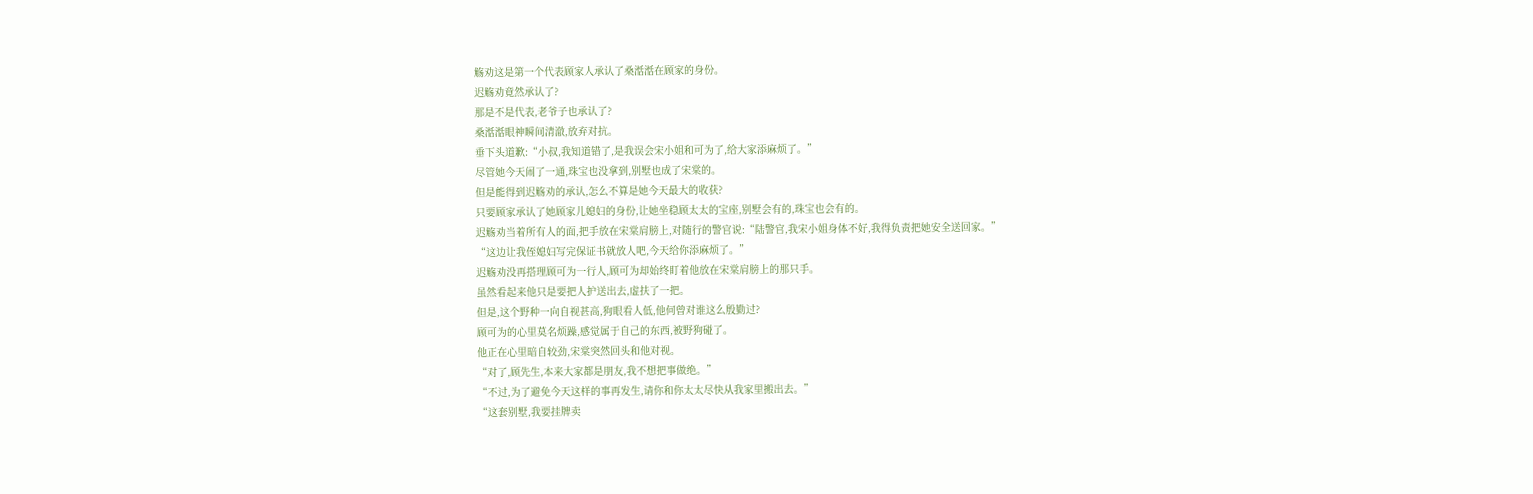觞劝这是第一个代表顾家人承认了桑湉湉在顾家的身份。
迟觞劝竟然承认了?
那是不是代表,老爷子也承认了?
桑湉湉眼神瞬间清澈,放弃对抗。
垂下头道歉:“小叔,我知道错了,是我误会宋小姐和可为了,给大家添麻烦了。”
尽管她今天闹了一通,珠宝也没拿到,别墅也成了宋棠的。
但是能得到迟觞劝的承认,怎么不算是她今天最大的收获?
只要顾家承认了她顾家儿媳妇的身份,让她坐稳顾太太的宝座,别墅会有的,珠宝也会有的。
迟觞劝当着所有人的面,把手放在宋棠肩膀上,对随行的警官说:“陆警官,我宋小姐身体不好,我得负责把她安全送回家。”
“这边让我侄媳妇写完保证书就放人吧,今天给你添麻烦了。”
迟觞劝没再搭理顾可为一行人,顾可为却始终盯着他放在宋棠肩膀上的那只手。
虽然看起来他只是要把人护送出去,虚扶了一把。
但是,这个野种一向自视甚高,狗眼看人低,他何曾对谁这么殷勤过?
顾可为的心里莫名烦躁,感觉属于自己的东西,被野狗碰了。
他正在心里暗自较劲,宋棠突然回头和他对视。
“对了,顾先生,本来大家都是朋友,我不想把事做绝。”
“不过,为了避免今天这样的事再发生,请你和你太太尽快从我家里搬出去。”
“这套别墅,我要挂牌卖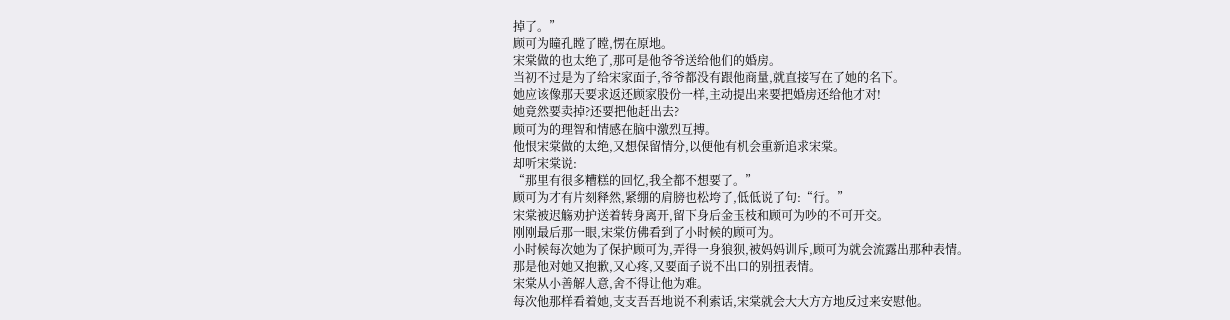掉了。”
顾可为瞳孔瞠了瞠,愣在原地。
宋棠做的也太绝了,那可是他爷爷送给他们的婚房。
当初不过是为了给宋家面子,爷爷都没有跟他商量,就直接写在了她的名下。
她应该像那天要求返还顾家股份一样,主动提出来要把婚房还给他才对!
她竟然要卖掉?还要把他赶出去?
顾可为的理智和情感在脑中激烈互搏。
他恨宋棠做的太绝,又想保留情分,以便他有机会重新追求宋棠。
却听宋棠说:
“那里有很多糟糕的回忆,我全都不想要了。”
顾可为才有片刻释然,紧绷的肩膀也松垮了,低低说了句:“行。”
宋棠被迟觞劝护送着转身离开,留下身后金玉枝和顾可为吵的不可开交。
刚刚最后那一眼,宋棠仿佛看到了小时候的顾可为。
小时候每次她为了保护顾可为,弄得一身狼狈,被妈妈训斥,顾可为就会流露出那种表情。
那是他对她又抱歉,又心疼,又要面子说不出口的别扭表情。
宋棠从小善解人意,舍不得让他为难。
每次他那样看着她,支支吾吾地说不利索话,宋棠就会大大方方地反过来安慰他。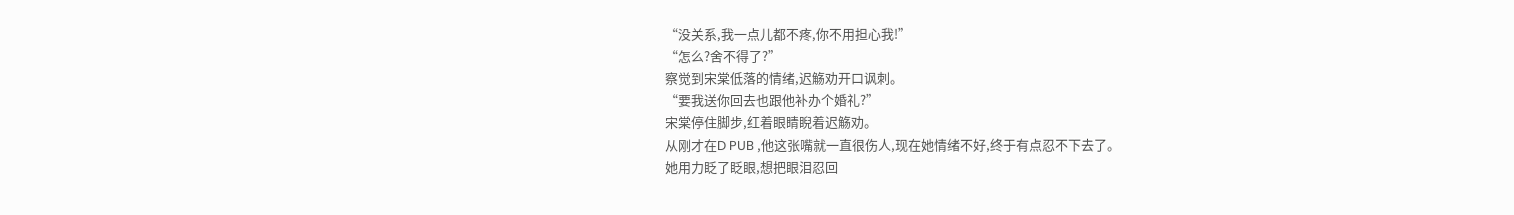“没关系,我一点儿都不疼,你不用担心我!”
“怎么?舍不得了?”
察觉到宋棠低落的情绪,迟觞劝开口讽刺。
“要我送你回去也跟他补办个婚礼?”
宋棠停住脚步,红着眼睛睨着迟觞劝。
从刚才在D PUB ,他这张嘴就一直很伤人,现在她情绪不好,终于有点忍不下去了。
她用力眨了眨眼,想把眼泪忍回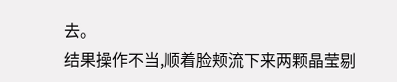去。
结果操作不当,顺着脸颊流下来两颗晶莹剔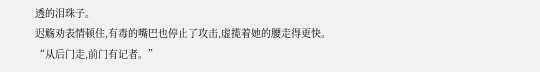透的泪珠子。
迟觞劝表情顿住,有毒的嘴巴也停止了攻击,虚揽着她的腰走得更快。
“从后门走,前门有记者。”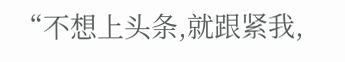“不想上头条,就跟紧我,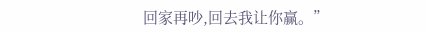回家再吵,回去我让你赢。”